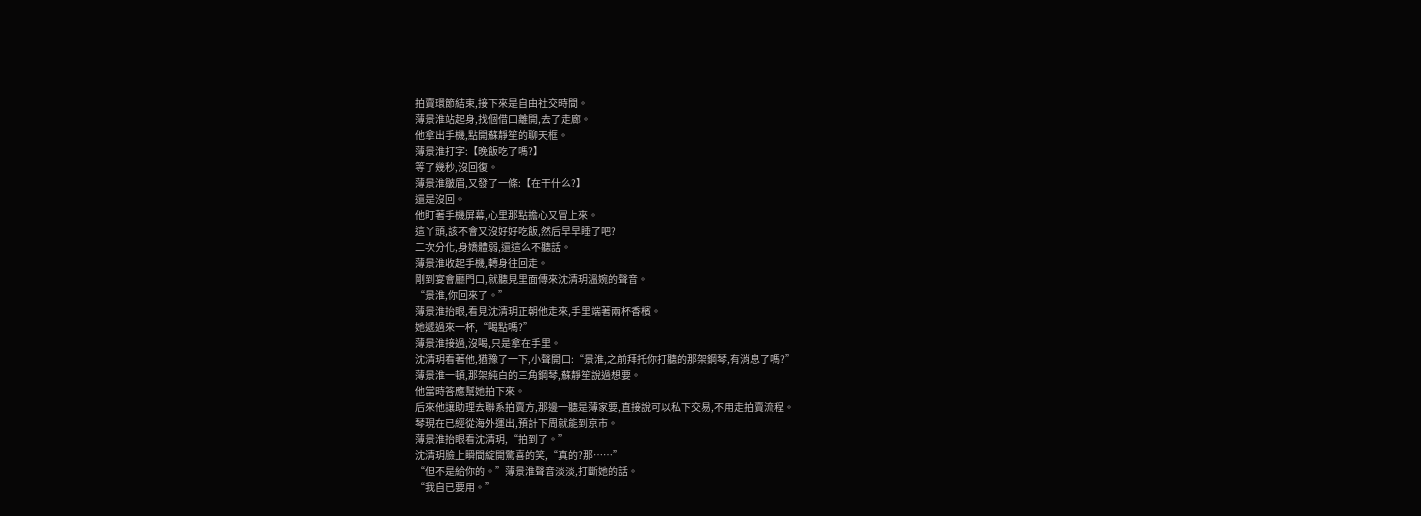拍賣環節結束,接下來是自由社交時間。
薄景淮站起身,找個借口離開,去了走廊。
他拿出手機,點開蘇靜笙的聊天框。
薄景淮打字:【晚飯吃了嗎?】
等了幾秒,沒回復。
薄景淮皺眉,又發了一條:【在干什么?】
還是沒回。
他盯著手機屏幕,心里那點擔心又冒上來。
這丫頭,該不會又沒好好吃飯,然后早早睡了吧?
二次分化,身嬌體弱,還這么不聽話。
薄景淮收起手機,轉身往回走。
剛到宴會廳門口,就聽見里面傳來沈清玥溫婉的聲音。
“景淮,你回來了。”
薄景淮抬眼,看見沈清玥正朝他走來,手里端著兩杯香檳。
她遞過來一杯,“喝點嗎?”
薄景淮接過,沒喝,只是拿在手里。
沈清玥看著他,猶豫了一下,小聲開口:“景淮,之前拜托你打聽的那架鋼琴,有消息了嗎?”
薄景淮一頓,那架純白的三角鋼琴,蘇靜笙說過想要。
他當時答應幫她拍下來。
后來他讓助理去聯系拍賣方,那邊一聽是薄家要,直接說可以私下交易,不用走拍賣流程。
琴現在已經從海外運出,預計下周就能到京市。
薄景淮抬眼看沈清玥,“拍到了。”
沈清玥臉上瞬間綻開驚喜的笑,“真的?那……”
“但不是給你的。”薄景淮聲音淡淡,打斷她的話。
“我自已要用。”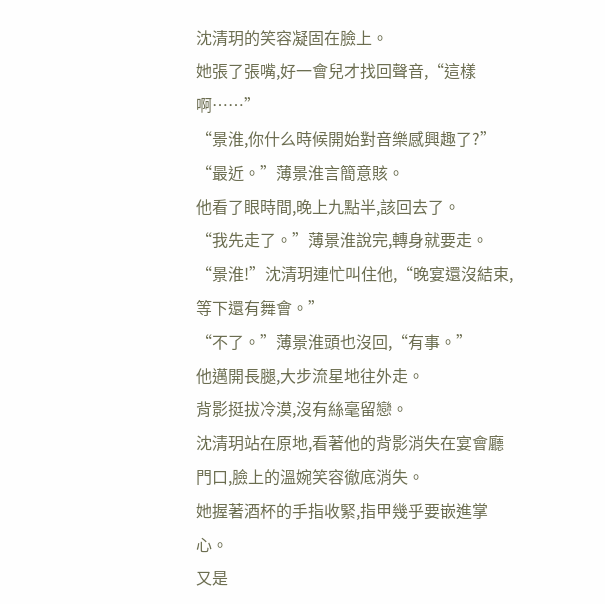沈清玥的笑容凝固在臉上。
她張了張嘴,好一會兒才找回聲音,“這樣啊……”
“景淮,你什么時候開始對音樂感興趣了?”
“最近。”薄景淮言簡意賅。
他看了眼時間,晚上九點半,該回去了。
“我先走了。”薄景淮說完,轉身就要走。
“景淮!”沈清玥連忙叫住他,“晚宴還沒結束,等下還有舞會。”
“不了。”薄景淮頭也沒回,“有事。”
他邁開長腿,大步流星地往外走。
背影挺拔冷漠,沒有絲毫留戀。
沈清玥站在原地,看著他的背影消失在宴會廳門口,臉上的溫婉笑容徹底消失。
她握著酒杯的手指收緊,指甲幾乎要嵌進掌心。
又是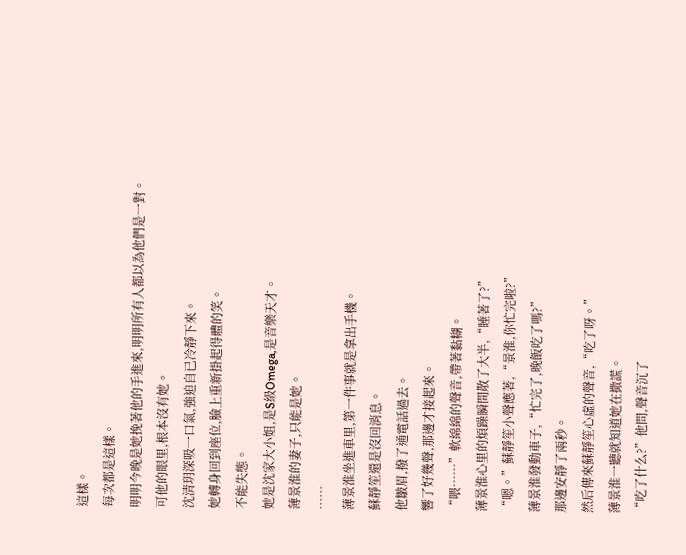這樣。
每次都是這樣。
明明今晚是她挽著他的手進來,明明所有人都以為他們是一對。
可他的眼里,根本沒有她。
沈清玥深吸一口氣,強迫自已冷靜下來。
她轉身回到座位,臉上重新掛起得體的笑。
不能失態。
她是沈家大小姐,是S級Omega,是音樂天才。
薄景淮的妻子,只能是她。
……
薄景淮坐進車里,第一件事就是拿出手機。
蘇靜笙還是沒回消息。
他皺眉,撥了通電話過去。
響了好幾聲,那邊才接起來。
“喂……”軟綿綿的聲音,帶著黏糊。
薄景淮心里的煩躁瞬間散了大半,“睡著了?”
“嗯。”蘇靜笙小聲應著,“景淮,你忙完啦?”
薄景淮發動車子,“忙完了,晚飯吃了嗎?”
那邊安靜了兩秒。
然后傳來蘇靜笙心虛的聲音,“吃了呀。”
薄景淮一聽就知道她在撒謊。
“吃了什么?”他問,聲音沉了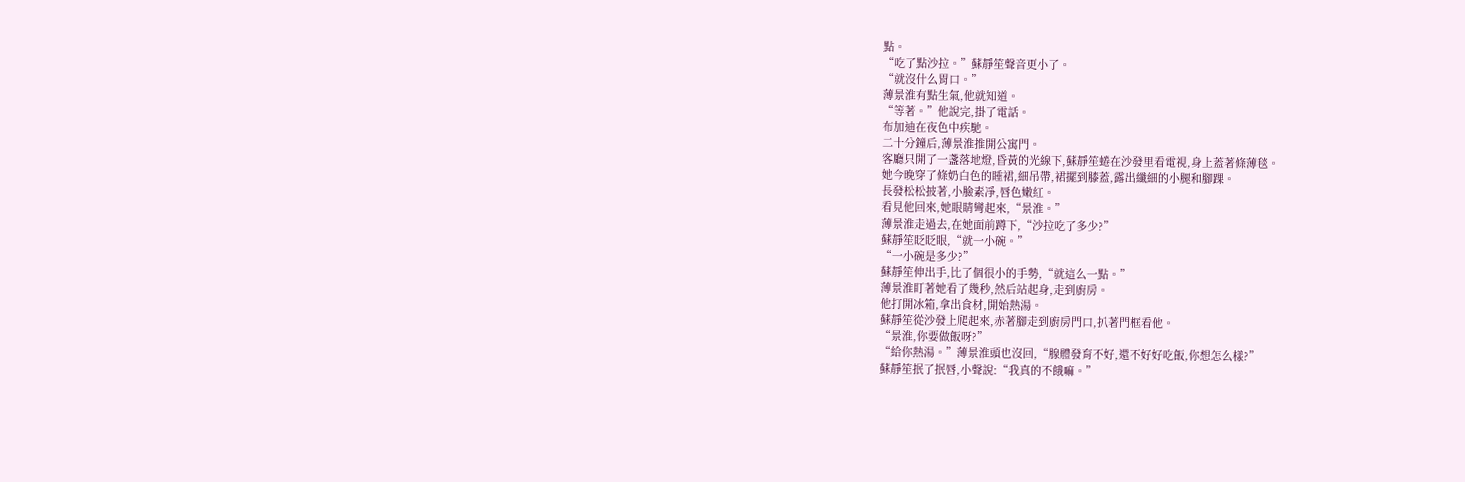點。
“吃了點沙拉。”蘇靜笙聲音更小了。
“就沒什么胃口。”
薄景淮有點生氣,他就知道。
“等著。”他說完,掛了電話。
布加迪在夜色中疾馳。
二十分鐘后,薄景淮推開公寓門。
客廳只開了一盞落地燈,昏黃的光線下,蘇靜笙蜷在沙發里看電視,身上蓋著條薄毯。
她今晚穿了條奶白色的睡裙,細吊帶,裙擺到膝蓋,露出纖細的小腿和腳踝。
長發松松披著,小臉素凈,唇色嫩紅。
看見他回來,她眼睛彎起來,“景淮。”
薄景淮走過去,在她面前蹲下,“沙拉吃了多少?”
蘇靜笙眨眨眼,“就一小碗。”
“一小碗是多少?”
蘇靜笙伸出手,比了個很小的手勢,“就這么一點。”
薄景淮盯著她看了幾秒,然后站起身,走到廚房。
他打開冰箱,拿出食材,開始熱湯。
蘇靜笙從沙發上爬起來,赤著腳走到廚房門口,扒著門框看他。
“景淮,你要做飯呀?”
“給你熱湯。”薄景淮頭也沒回,“腺體發育不好,還不好好吃飯,你想怎么樣?”
蘇靜笙抿了抿唇,小聲說:“我真的不餓嘛。”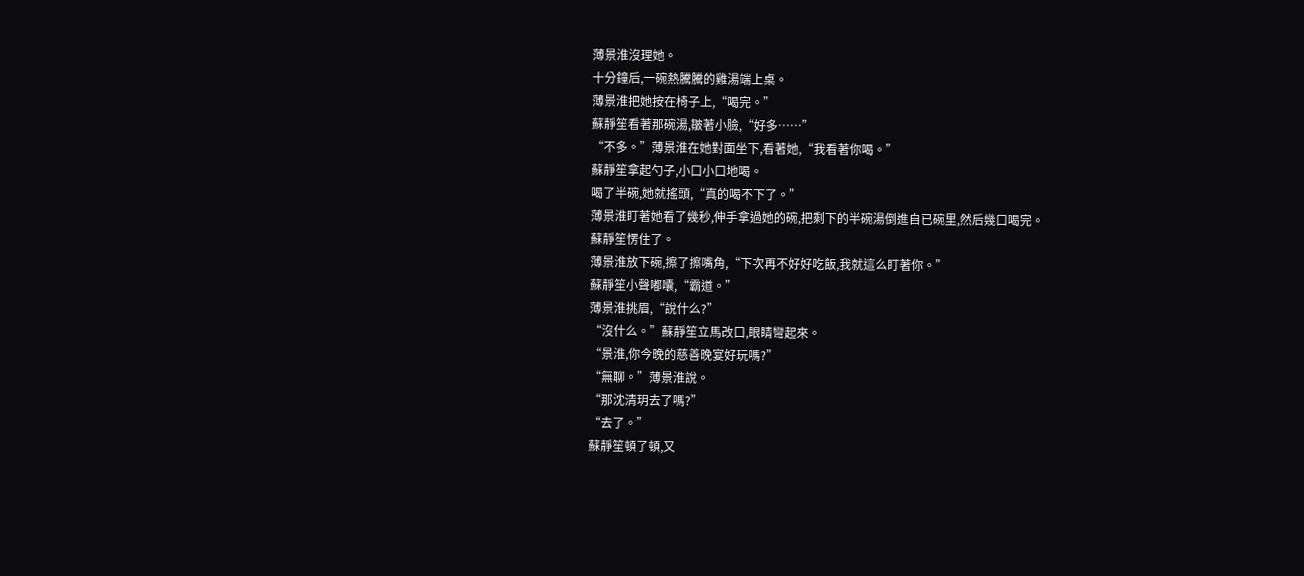薄景淮沒理她。
十分鐘后,一碗熱騰騰的雞湯端上桌。
薄景淮把她按在椅子上,“喝完。”
蘇靜笙看著那碗湯,皺著小臉,“好多……”
“不多。”薄景淮在她對面坐下,看著她,“我看著你喝。”
蘇靜笙拿起勺子,小口小口地喝。
喝了半碗,她就搖頭,“真的喝不下了。”
薄景淮盯著她看了幾秒,伸手拿過她的碗,把剩下的半碗湯倒進自已碗里,然后幾口喝完。
蘇靜笙愣住了。
薄景淮放下碗,擦了擦嘴角,“下次再不好好吃飯,我就這么盯著你。”
蘇靜笙小聲嘟囔,“霸道。”
薄景淮挑眉,“說什么?”
“沒什么。”蘇靜笙立馬改口,眼睛彎起來。
“景淮,你今晚的慈善晚宴好玩嗎?”
“無聊。”薄景淮說。
“那沈清玥去了嗎?”
“去了。”
蘇靜笙頓了頓,又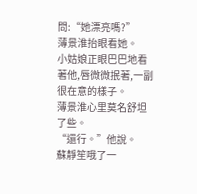問:“她漂亮嗎?”
薄景淮抬眼看她。
小姑娘正眼巴巴地看著他,唇微微抿著,一副很在意的樣子。
薄景淮心里莫名舒坦了些。
“還行。”他說。
蘇靜笙哦了一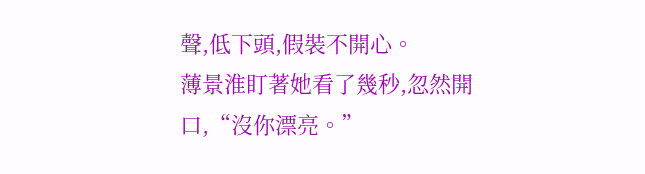聲,低下頭,假裝不開心。
薄景淮盯著她看了幾秒,忽然開口,“沒你漂亮。”